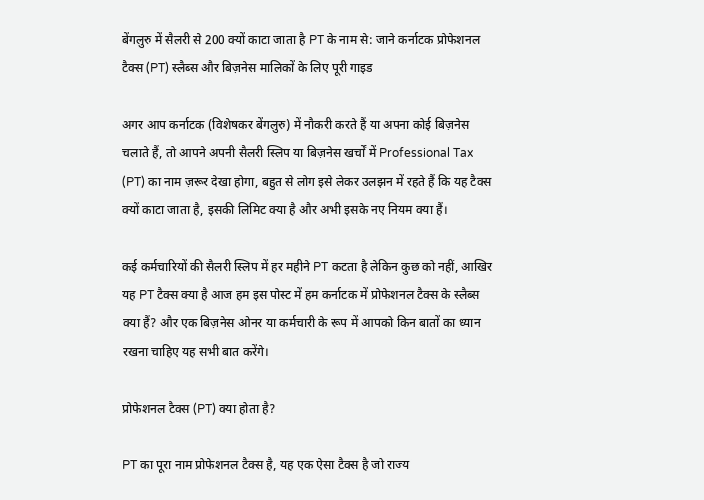बेंगलुरु में सैलरी से 200 क्यों काटा जाता है PT के नाम से: जाने कर्नाटक प्रोफेशनल टैक्स (PT) स्लैब्स और बिज़नेस मालिकों के लिए पूरी गाइड

अगर आप कर्नाटक (विशेषकर बेंगलुरु) में नौकरी करते हैं या अपना कोई बिज़नेस चलाते हैं, तो आपने अपनी सैलरी स्लिप या बिज़नेस खर्चों में Professional Tax (PT) का नाम ज़रूर देखा होगा, बहुत से लोग इसे लेकर उलझन में रहते हैं कि यह टैक्स क्यों काटा जाता है, इसकी लिमिट क्या है और अभी इसके नए नियम क्या हैं।

कई कर्मचारियों की सैलरी स्लिप में हर महीने PT कटता है लेकिन कुछ को नहीं, आखिर यह PT टैक्स क्या है आज हम इस पोस्ट में हम कर्नाटक में प्रोफेशनल टैक्स के स्लैब्स क्या हैं? और एक बिज़नेस ओनर या कर्मचारी के रूप में आपको किन बातों का ध्यान रखना चाहिए यह सभी बात करेंगे।

प्रोफेशनल टैक्स (PT) क्या होता है?

PT का पूरा नाम प्रोफेशनल टैक्स है, यह एक ऐसा टैक्स है जो राज्य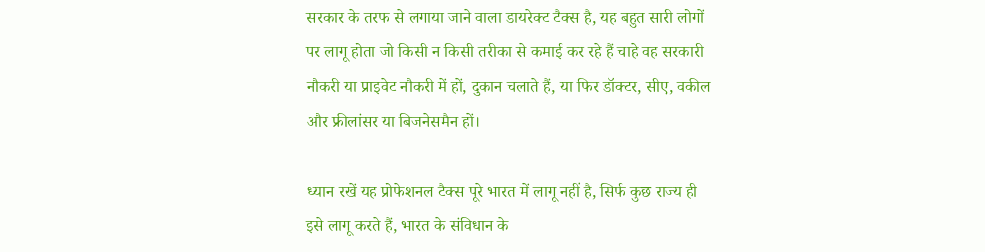सरकार के तरफ से लगाया जाने वाला डायरेक्ट टैक्स है, यह बहुत सारी लोगों पर लागू होता जो किसी न किसी तरीका से कमाई कर रहे हैं चाहे वह सरकारी नौकरी या प्राइवेट नौकरी में हों, दुकान चलाते हैं, या फिर डॉक्टर, सीए, वकील और फ्रीलांसर या बिजनेसमैन हों।

ध्यान रखें यह प्रोफेशनल टैक्स पूरे भारत में लागू नहीं है, सिर्फ कुछ राज्य ही इसे लागू करते हैं, भारत के संविधान के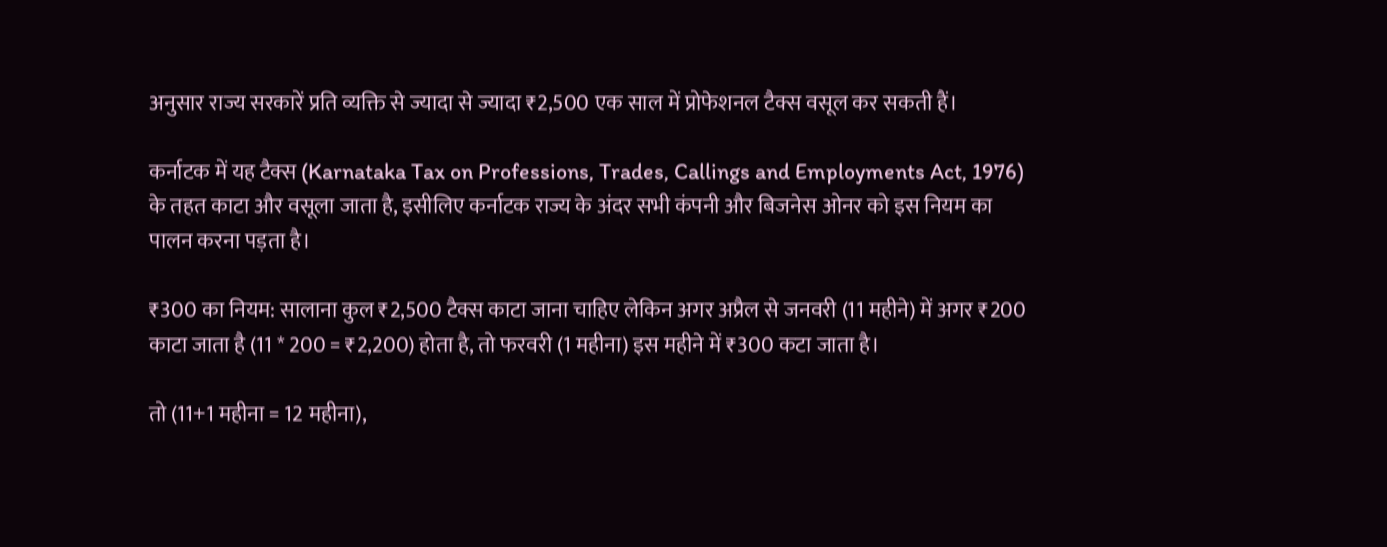अनुसार राज्य सरकारें प्रति व्यक्ति से ज्यादा से ज्यादा ₹2,500 एक साल में प्रोफेशनल टैक्स वसूल कर सकती हैं।

कर्नाटक में यह टैक्स (Karnataka Tax on Professions, Trades, Callings and Employments Act, 1976) के तहत काटा और वसूला जाता है, इसीलिए कर्नाटक राज्य के अंदर सभी कंपनी और बिजनेस ओनर को इस नियम का पालन करना पड़ता है।

₹300 का नियम: सालाना कुल ₹2,500 टैक्स काटा जाना चाहिए लेकिन अगर अप्रैल से जनवरी (11 महीने) में अगर ₹200 काटा जाता है (11 * 200 = ₹2,200) होता है, तो फरवरी (1 महीना) इस महीने में ₹300 कटा जाता है।

तो (11+1 महीना = 12 महीना),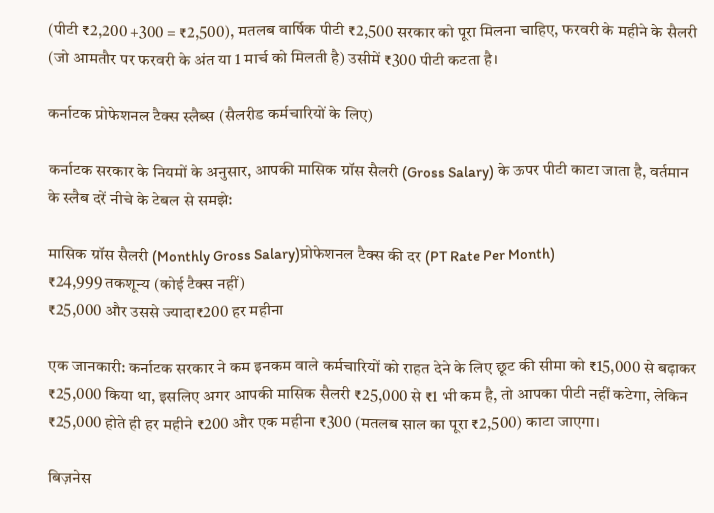(पीटी ₹2,200 +300 = ₹2,500), मतलब वार्षिक पीटी ₹2,500 सरकार को पूरा मिलना चाहिए, फरवरी के महीने के सैलरी (जो आमतौर पर फरवरी के अंत या 1 मार्च को मिलती है) उसीमें ₹300 पीटी कटता है।

कर्नाटक प्रोफेशनल टैक्स स्लैब्स (सैलरीड कर्मचारियों के लिए)

कर्नाटक सरकार के नियमों के अनुसार, आपकी मासिक ग्रॉस सैलरी (Gross Salary) के ऊपर पीटी काटा जाता है, वर्तमान के स्लैब दरें नीचे के टेबल से समझे:

मासिक ग्रॉस सैलरी (Monthly Gross Salary)प्रोफेशनल टैक्स की दर (PT Rate Per Month)
₹24,999 तकशून्य (कोई टैक्स नहीं)
₹25,000 और उससे ज्यादा₹200 हर महीना

एक जानकारी: कर्नाटक सरकार ने कम इनकम वाले कर्मचारियों को राहत देने के लिए छूट की सीमा को ₹15,000 से बढ़ाकर ₹25,000 किया था, इसलिए अगर आपकी मासिक सैलरी ₹25,000 से ₹1 भी कम है, तो आपका पीटी नहीं कटेगा, लेकिन ₹25,000 होते ही हर महीने ₹200 और एक महीना ₹300 (मतलब साल का पूरा ₹2,500) काटा जाएगा।

बिज़नेस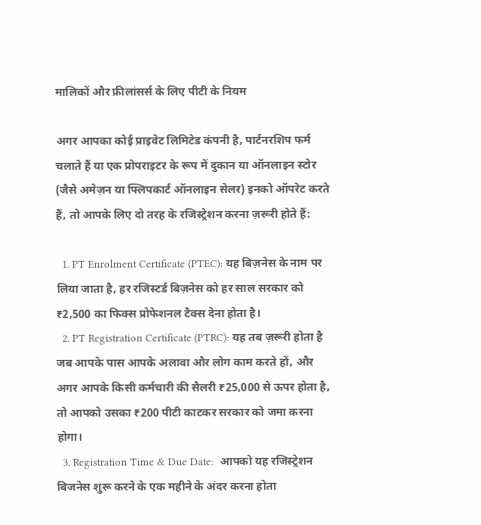मालिकों और फ्रीलांसर्स के लिए पीटी के नियम

अगर आपका कोई प्राइवेट लिमिटेड कंपनी है, पार्टनरशिप फर्म चलाते हैं या एक प्रोपराइटर के रूप में दुकान या ऑनलाइन स्टोर (जैसे अमेज़न या फ्लिपकार्ट ऑनलाइन सेलर) इनको ऑपरेट करते हैं, तो आपके लिए दो तरह के रजिस्ट्रेशन करना ज़रूरी होते हैं:

  1. PT Enrolment Certificate (PTEC): यह बिज़नेस के नाम पर लिया जाता है, हर रजिस्टर्ड बिज़नेस को हर साल सरकार को ₹2,500 का फिक्स प्रोफेशनल टैक्स देना होता है।
  2. PT Registration Certificate (PTRC): यह तब ज़रूरी होता है जब आपके पास आपके अलावा और लोग काम करते हों, और अगर आपके किसी कर्मचारी की सैलरी ₹25,000 से ऊपर होता है, तो आपको उसका ₹200 पीटी काटकर सरकार को जमा करना होगा।
  3. Registration Time & Due Date:  आपको यह रजिस्ट्रेशन बिजनेस शुरू करने के एक महीने के अंदर करना होता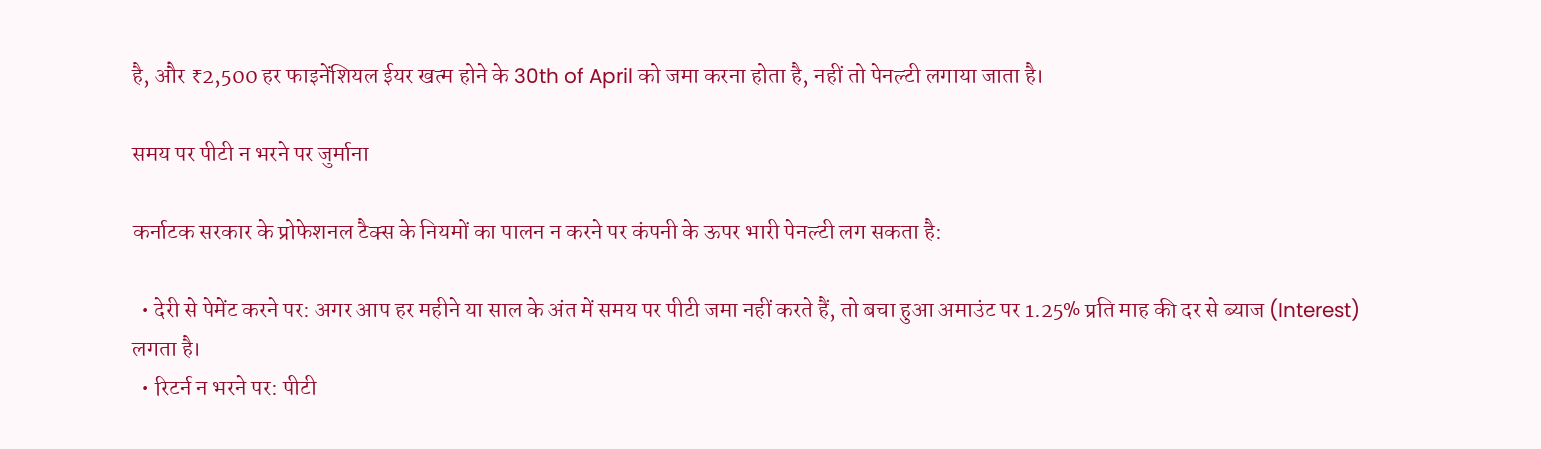है, और ₹2,500 हर फाइनेंशियल ईयर खत्म होने के 30th of April को जमा करना होता है, नहीं तो पेनल्टी लगाया जाता है।

समय पर पीटी न भरने पर जुर्माना

कर्नाटक सरकार के प्रोफेशनल टैक्स के नियमों का पालन न करने पर कंपनी के ऊपर भारी पेनल्टी लग सकता है:

  • देरी से पेमेंट करने पर: अगर आप हर महीने या साल के अंत में समय पर पीटी जमा नहीं करते हैं, तो बचा हुआ अमाउंट पर 1.25% प्रति माह की दर से ब्याज (Interest) लगता है।
  • रिटर्न न भरने पर: पीटी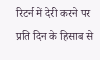रिटर्न में देरी करने पर प्रति दिन के हिसाब से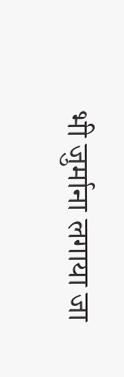भी जुर्माना लगाया जा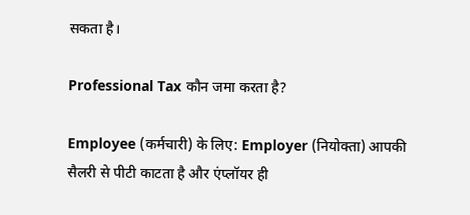सकता है।

Professional Tax कौन जमा करता है?

Employee (कर्मचारी) के लिए: Employer (नियोक्ता) आपकी सैलरी से पीटी काटता है और एंप्लॉयर ही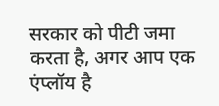सरकार को पीटी जमा करता है, अगर आप एक एंप्लॉय है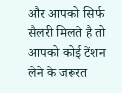और आपको सिर्फ सैलरी मिलते है तो आपको कोई टेंशन लेने के जरूरत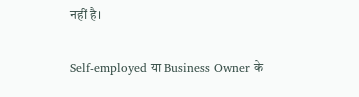नहीं है।

Self-employed या Business Owner के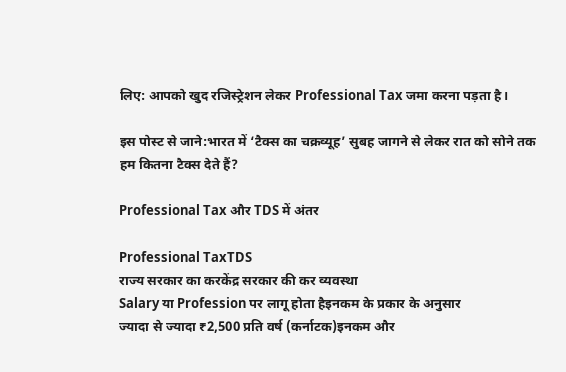लिए: आपको खुद रजिस्ट्रेशन लेकर Professional Tax जमा करना पड़ता है।

इस पोस्ट से जाने:भारत में ‘टैक्स का चक्रव्यूह’ सुबह जागने से लेकर रात को सोने तक हम कितना टैक्स देते हैं?

Professional Tax और TDS में अंतर

Professional TaxTDS
राज्य सरकार का करकेंद्र सरकार की कर व्यवस्था
Salary या Profession पर लागू होता हैइनकम के प्रकार के अनुसार
ज्यादा से ज्यादा ₹2,500 प्रति वर्ष (कर्नाटक)इनकम और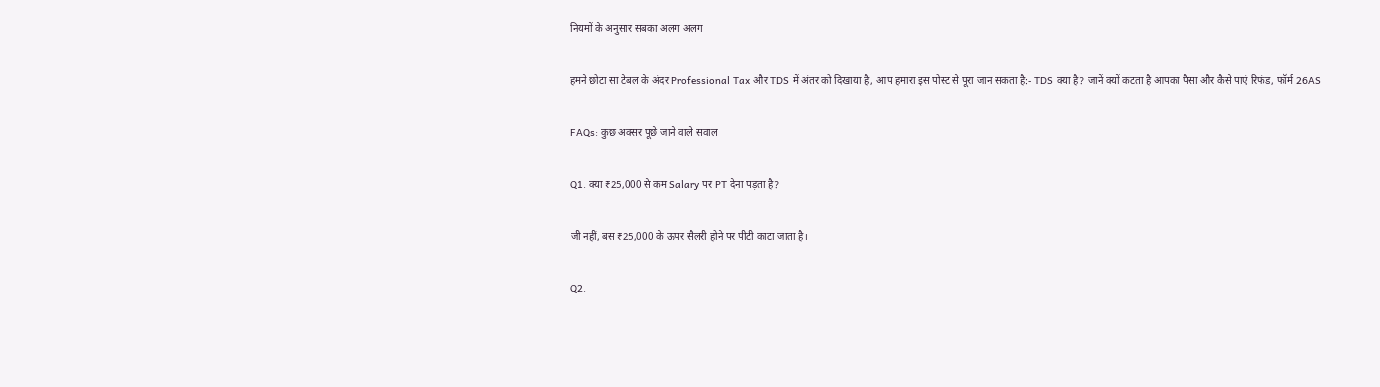नियमों के अनुसार सबका अलग अलग

हमने छोटा सा टेबल के अंदर Professional Tax और TDS में अंतर को दिखाया है, आप हमारा इस पोस्ट से पूरा जान सकता है:- TDS क्या है? जानें क्यों कटता है आपका पैसा और कैसे पाएं रिफंड, फॉर्म 26AS

FAQs: कुछ अक्सर पूछे जाने वाले सवाल

Q1. क्या ₹25,000 से कम Salary पर PT देना पड़ता है?

जी नहीं, बस ₹25,000 के ऊपर सैलरी होने पर पीटी काटा जाता है।

Q2.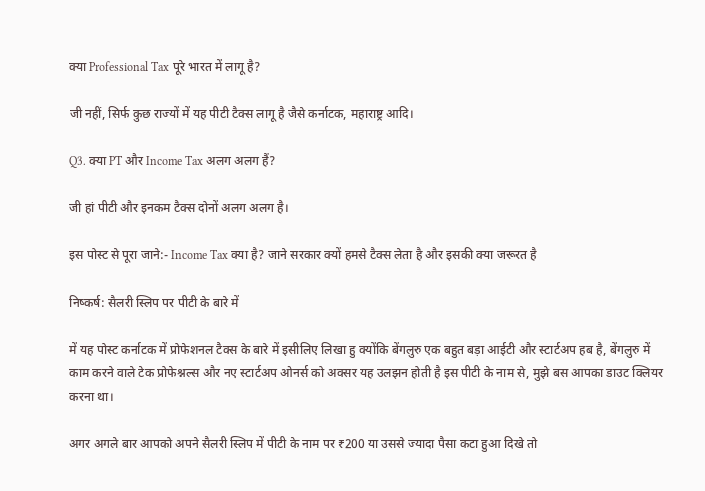क्या Professional Tax पूरे भारत में लागू है?

जी नहीं, सिर्फ कुछ राज्यों में यह पीटी टैक्स लागू है जैसे कर्नाटक, महाराष्ट्र आदि।

Q3. क्या PT और Income Tax अलग अलग हैं?

जी हां पीटी और इनकम टैक्स दोनों अलग अलग है।

इस पोस्ट से पूरा जाने:- Income Tax क्या है? जाने सरकार क्यों हमसे टैक्स लेता है और इसकी क्या जरूरत है

निष्कर्ष: सैलरी स्लिप पर पीटी के बारे में

में यह पोस्ट कर्नाटक में प्रोफेशनल टैक्स के बारे में इसीलिए लिखा हु क्योंकि बेंगलुरु एक बहुत बड़ा आईटी और स्टार्टअप हब है, बेंगलुरु में काम करने वाले टेक प्रोफेश्नल्स और नए स्टार्टअप ओनर्स को अक्सर यह उलझन होती है इस पीटी के नाम से, मुझे बस आपका डाउट क्लियर करना था।

अगर अगले बार आपको अपने सैलरी स्लिप में पीटी के नाम पर ₹200 या उससे ज्यादा पैसा कटा हुआ दिखे तो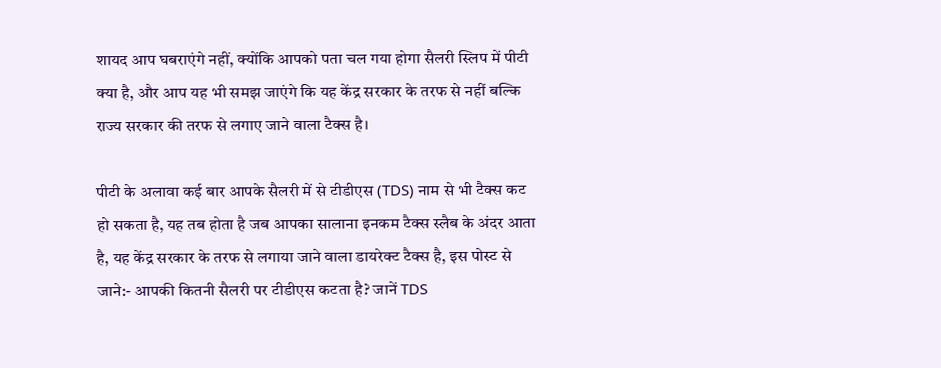शायद आप घबराएंगे नहीं, क्योंकि आपको पता चल गया होगा सैलरी स्लिप में पीटी क्या है, और आप यह भी समझ जाएंगे कि यह केंद्र सरकार के तरफ से नहीं बल्कि राज्य सरकार की तरफ से लगाए जाने वाला टैक्स है।

पीटी के अलावा कई बार आपके सैलरी में से टीडीएस (TDS) नाम से भी टैक्स कट हो सकता है, यह तब होता है जब आपका सालाना इनकम टैक्स स्लैब के अंदर आता है, यह केंद्र सरकार के तरफ से लगाया जाने वाला डायरेक्ट टैक्स है, इस पोस्ट से जाने:- आपकी कितनी सैलरी पर टीडीएस कटता है? जानें TDS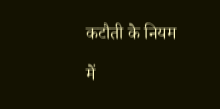कटौती के नियम

में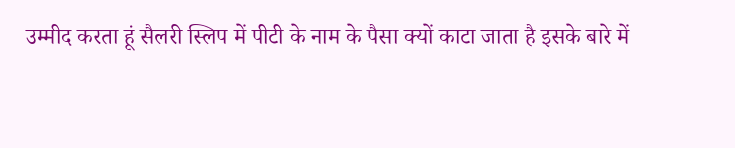उम्मीद करता हूं सैलरी स्लिप में पीटी के नाम के पैसा क्यों काटा जाता है इसके बारे में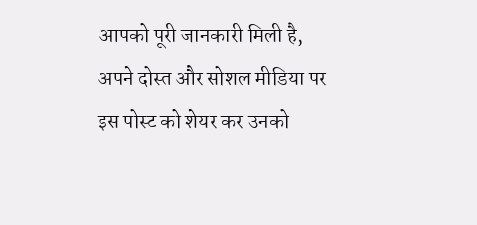आपको पूरी जानकारी मिली है, अपने दोस्त और सोशल मीडिया पर इस पोस्ट को शेयर कर उनको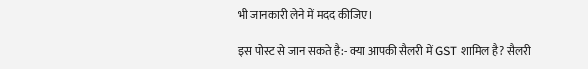भी जानकारी लेने में मदद कीजिए।

इस पोस्ट से जान सकते है:- क्या आपकी सैलरी में GST शामिल है? सैलरी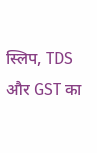स्लिप, TDS और GST का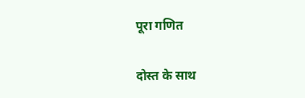पूरा गणित

दोस्त के साथ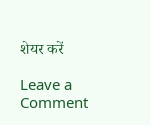शेयर करें

Leave a Comment